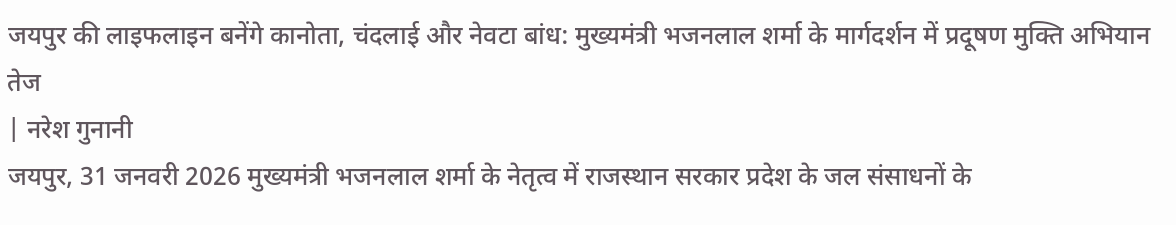जयपुर की लाइफलाइन बनेंगे कानोता, चंदलाई और नेवटा बांध: मुख्यमंत्री भजनलाल शर्मा के मार्गदर्शन में प्रदूषण मुक्ति अभियान तेज
| नरेश गुनानी
जयपुर, 31 जनवरी 2026 मुख्यमंत्री भजनलाल शर्मा के नेतृत्व में राजस्थान सरकार प्रदेश के जल संसाधनों के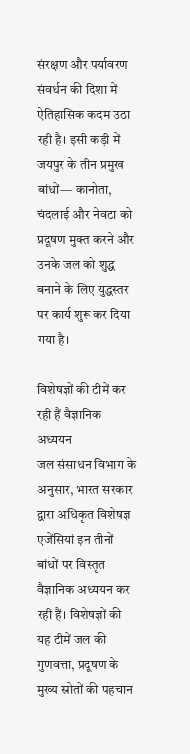संरक्षण और पर्यावरण संवर्धन की दिशा में ऐतिहासिक कदम उठा रही है। इसी कड़ी में जयपुर के तीन प्रमुख बांधों— कानोता, चंदलाई और नेवटा को प्रदूषण मुक्त करने और उनके जल को शुद्ध बनाने के लिए युद्धस्तर पर कार्य शुरू कर दिया गया है।

विशेषज्ञों की टीमें कर रही हैं वैज्ञानिक अध्ययन
जल संसाधन विभाग के अनुसार, भारत सरकार द्वारा अधिकृत विशेषज्ञ एजेंसियां इन तीनों बांधों पर विस्तृत वैज्ञानिक अध्ययन कर रही हैं। विशेषज्ञों की यह टीमें जल की गुणवत्ता, प्रदूषण के मुख्य स्रोतों की पहचान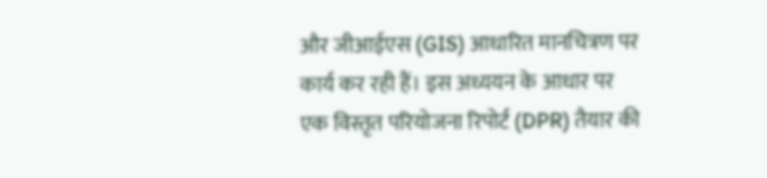और जीआईएस (GIS) आधारित मानचित्रण पर कार्य कर रही हैं। इस अध्ययन के आधार पर एक विस्तृत परियोजना रिपोर्ट (DPR) तैयार की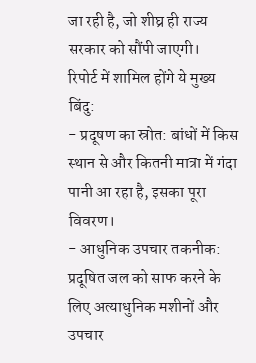जा रही है, जो शीघ्र ही राज्य सरकार को सौंपी जाएगी।
रिपोर्ट में शामिल होंगे ये मुख्य बिंदु:
- प्रदूषण का स्रोत: बांधों में किस स्थान से और कितनी मात्रा में गंदा पानी आ रहा है, इसका पूरा विवरण।
- आधुनिक उपचार तकनीक: प्रदूषित जल को साफ करने के लिए अत्याधुनिक मशीनों और उपचार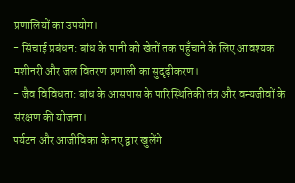प्रणालियों का उपयोग।
- सिंचाई प्रबंधन: बांध के पानी को खेतों तक पहुँचाने के लिए आवश्यक मशीनरी और जल वितरण प्रणाली का सुदृढ़ीकरण।
- जैव विविधता: बांध के आसपास के पारिस्थितिकी तंत्र और वन्यजीवों के संरक्षण की योजना।
पर्यटन और आजीविका के नए द्वार खुलेंगे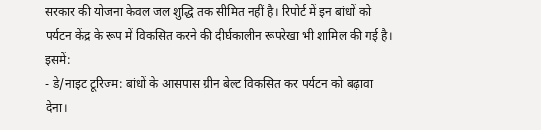सरकार की योजना केवल जल शुद्धि तक सीमित नहीं है। रिपोर्ट में इन बांधों को पर्यटन केंद्र के रूप में विकसित करने की दीर्घकालीन रूपरेखा भी शामिल की गई है। इसमें:
- डे/नाइट टूरिज्म: बांधों के आसपास ग्रीन बेल्ट विकसित कर पर्यटन को बढ़ावा देना।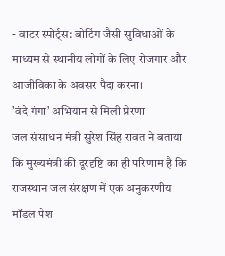- वाटर स्पोर्ट्स: बोटिंग जैसी सुविधाओं के माध्यम से स्थानीय लोगों के लिए रोजगार और आजीविका के अवसर पैदा करना।
’वंदे गंगा’ अभियान से मिली प्रेरणा
जल संसाधन मंत्री सुरेश सिंह रावत ने बताया कि मुख्यमंत्री की दूरदृष्टि का ही परिणाम है कि राजस्थान जल संरक्षण में एक अनुकरणीय मॉडल पेश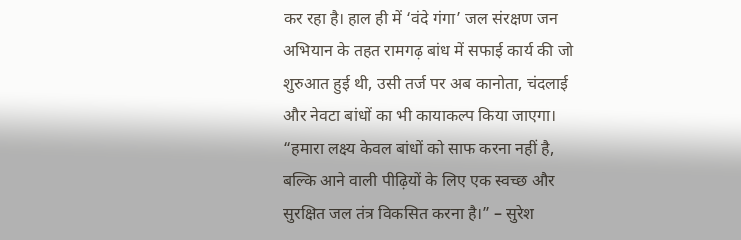कर रहा है। हाल ही में ‘वंदे गंगा’ जल संरक्षण जन अभियान के तहत रामगढ़ बांध में सफाई कार्य की जो शुरुआत हुई थी, उसी तर्ज पर अब कानोता, चंदलाई और नेवटा बांधों का भी कायाकल्प किया जाएगा।
“हमारा लक्ष्य केवल बांधों को साफ करना नहीं है, बल्कि आने वाली पीढ़ियों के लिए एक स्वच्छ और सुरक्षित जल तंत्र विकसित करना है।” – सुरेश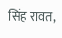सिंह रावत,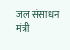जल संसाधन मंत्री